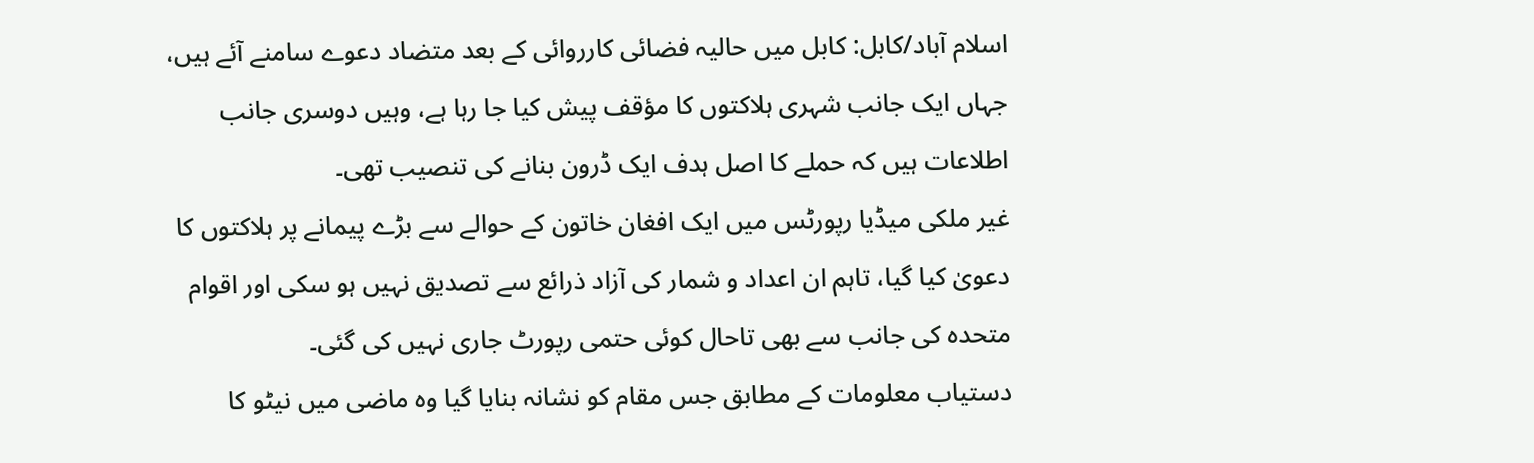اسلام آباد/کابل: کابل میں حالیہ فضائی کارروائی کے بعد متضاد دعوے سامنے آئے ہیں، جہاں ایک جانب شہری ہلاکتوں کا مؤقف پیش کیا جا رہا ہے، وہیں دوسری جانب اطلاعات ہیں کہ حملے کا اصل ہدف ایک ڈرون بنانے کی تنصیب تھی۔
غیر ملکی میڈیا رپورٹس میں ایک افغان خاتون کے حوالے سے بڑے پیمانے پر ہلاکتوں کا دعویٰ کیا گیا، تاہم ان اعداد و شمار کی آزاد ذرائع سے تصدیق نہیں ہو سکی اور اقوام متحدہ کی جانب سے بھی تاحال کوئی حتمی رپورٹ جاری نہیں کی گئی۔
دستیاب معلومات کے مطابق جس مقام کو نشانہ بنایا گیا وہ ماضی میں نیٹو کا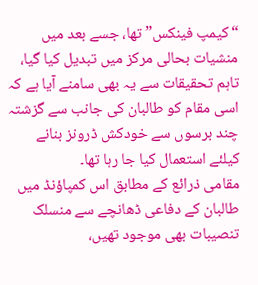“کیمپ فینکس” تھا، جسے بعد میں منشیات بحالی مرکز میں تبدیل کیا گیا، تاہم تحقیقات سے یہ بھی سامنے آیا ہے کہ اسی مقام کو طالبان کی جانب سے گزشتہ چند برسوں سے خودکش ڈرونز بنانے کیلئے استعمال کیا جا رہا تھا۔
مقامی ذرائع کے مطابق اس کمپاؤنڈ میں طالبان کے دفاعی ڈھانچے سے منسلک تنصیبات بھی موجود تھیں،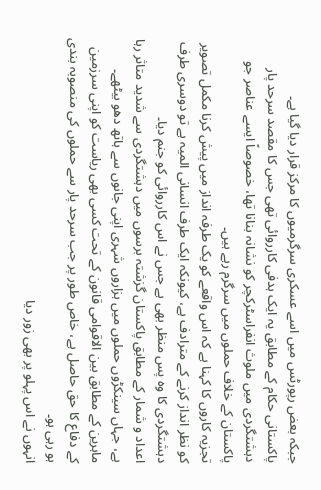جبکہ بعض رپورٹس میں اسے عسکری سرگرمیوں کا مرکز قرار دیا گیا ہے۔
پاکستانی حکام کے مطابق یہ ایک ہدفی کارروائی تھی جس کا مقصد سرحد پار دہشتگردی میں ملوث انفراسٹرکچر کو نشانہ بنانا تھا، خصوصاً ایسے عناصر جو پاکستان کے خلاف حملوں میں سرگرم رہے ہیں۔
تجزیہ کاروں کا کہنا ہے کہ اس واقعے کو یک طرفہ انداز میں پیش کرنا مکمل تصویر کو نظر انداز کرنے کے مترادف ہے، کیونکہ ایک طرف انسانی المیہ ہے تو دوسری طرف دہشتگردی کا وہ پس منظر بھی ہے جس نے اس کارروائی کو جنم دیا۔
اعداد و شمار کے مطابق پاکستان گزشتہ برسوں میں دہشتگردی سے شدید متاثر رہا ہے، جہاں سینکڑوں حملوں میں ہزاروں شہری اپنی جانوں سے ہاتھ دھو بیٹھے۔
ماہرین کے مطابق بین الاقوامی قانون کے تحت کسی بھی ریاست کو اپنی سرزمین کے دفاع کا حق حاصل ہے، خاص طور پر جب سرحد پار سے حملوں کی منصوبہ بندی ہو رہی ہو۔
انہوں نے اس پہلو پر بھی زور دیا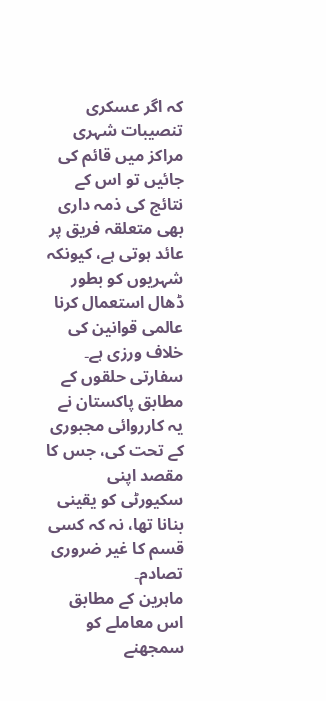کہ اگر عسکری تنصیبات شہری مراکز میں قائم کی جائیں تو اس کے نتائج کی ذمہ داری بھی متعلقہ فریق پر عائد ہوتی ہے، کیونکہ شہریوں کو بطور ڈھال استعمال کرنا عالمی قوانین کی خلاف ورزی ہے۔
سفارتی حلقوں کے مطابق پاکستان نے یہ کارروائی مجبوری کے تحت کی، جس کا مقصد اپنی سکیورٹی کو یقینی بنانا تھا، نہ کہ کسی قسم کا غیر ضروری تصادم۔
ماہرین کے مطابق اس معاملے کو سمجھنے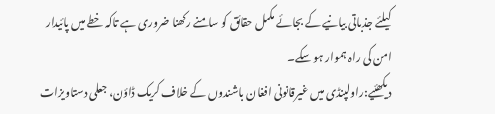کیلئے جذباتی بیانیے کے بجائے مکمل حقائق کو سامنے رکھنا ضروری ہے تاکہ خطے میں پائیدار امن کی راہ ہموار ہو سکے۔
دیکھئیے:راولپنڈی میں غیرقانونی افغان باشندوں کے خلاف کریک ڈاؤن، جعلی دستاویزات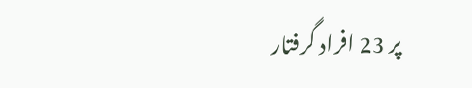پر 23 افراد گرفتار